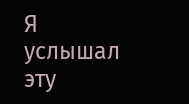Я услышал эту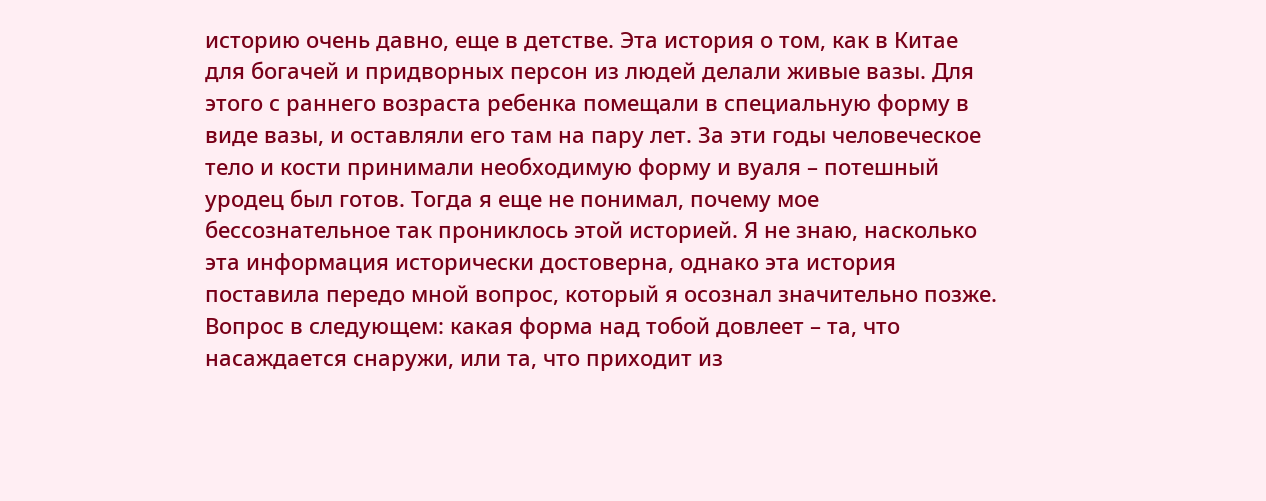историю очень давно, еще в детстве. Эта история о том, как в Китае для богачей и придворных персон из людей делали живые вазы. Для этого с раннего возраста ребенка помещали в специальную форму в виде вазы, и оставляли его там на пару лет. За эти годы человеческое тело и кости принимали необходимую форму и вуаля – потешный уродец был готов. Тогда я еще не понимал, почему мое бессознательное так прониклось этой историей. Я не знаю, насколько эта информация исторически достоверна, однако эта история поставила передо мной вопрос, который я осознал значительно позже. Вопрос в следующем: какая форма над тобой довлеет – та, что насаждается снаружи, или та, что приходит из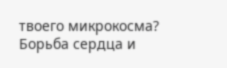твоего микрокосма? Борьба сердца и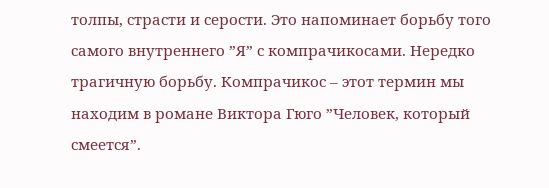толпы, страсти и серости. Это напоминает борьбу того самого внутреннего ”Я” с компрачикосами. Нередко трагичную борьбу. Компрачикос – этот термин мы находим в романе Виктора Гюго ”Человек, который смеется”.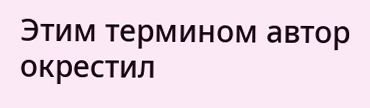Этим термином автор окрестил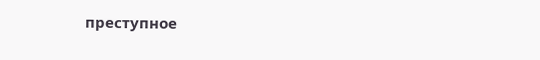преступное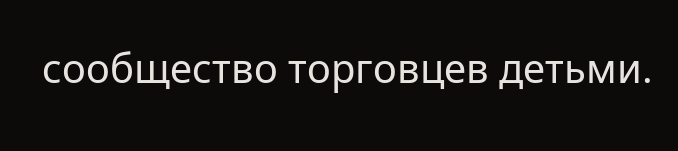сообщество торговцев детьми.